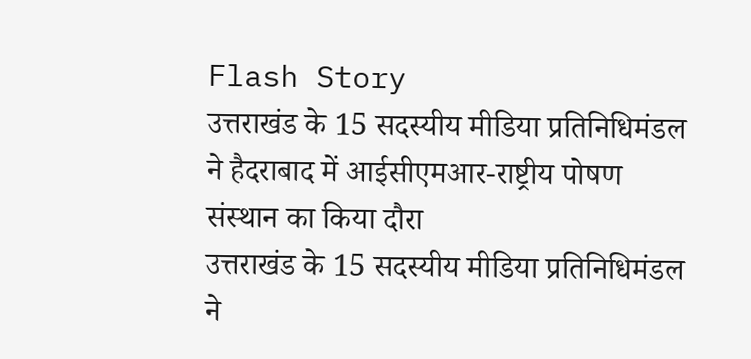Flash Story
उत्तराखंड के 15 सदस्यीय मीडिया प्रतिनिधिमंडल ने हैदराबाद में आईसीएमआर-राष्ट्रीय पोषण संस्थान का किया दौरा
उत्तराखंड के 15 सदस्यीय मीडिया प्रतिनिधिमंडल ने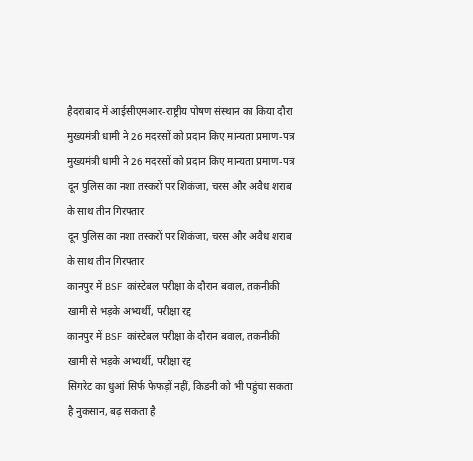हैदराबाद में आईसीएमआर-राष्ट्रीय पोषण संस्थान का किया दौरा
मुख्यमंत्री धामी ने 26 मदरसों को प्रदान किए मान्यता प्रमाण-पत्र
मुख्यमंत्री धामी ने 26 मदरसों को प्रदान किए मान्यता प्रमाण-पत्र
दून पुलिस का नशा तस्करों पर शिकंजा, चरस और अवैध शराब के साथ तीन गिरफ्तार
दून पुलिस का नशा तस्करों पर शिकंजा, चरस और अवैध शराब के साथ तीन गिरफ्तार
कानपुर में BSF कांस्टेबल परीक्षा के दौरान बवाल, तकनीकी खामी से भड़के अभ्यर्थी, परीक्षा रद्द
कानपुर में BSF कांस्टेबल परीक्षा के दौरान बवाल, तकनीकी खामी से भड़के अभ्यर्थी, परीक्षा रद्द
सिगरेट का धुआं सिर्फ फेफड़ों नहीं, किडनी को भी पहुंचा सकता है नुकसान, बढ़ सकता है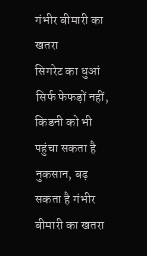गंभीर बीमारी का खतरा
सिगरेट का धुआं सिर्फ फेफड़ों नहीं, किडनी को भी पहुंचा सकता है नुकसान, बढ़ सकता है गंभीर बीमारी का खतरा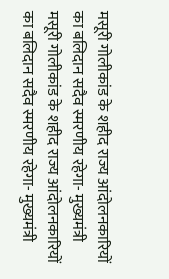मसूरी गोलीकांड के शहीद राज्य आंदोलनकारियों का बलिदान सदैव स्मरणीय रहेगा- मुख्यमंत्री
मसूरी गोलीकांड के शहीद राज्य आंदोलनकारियों का बलिदान सदैव स्मरणीय रहेगा- मुख्यमंत्री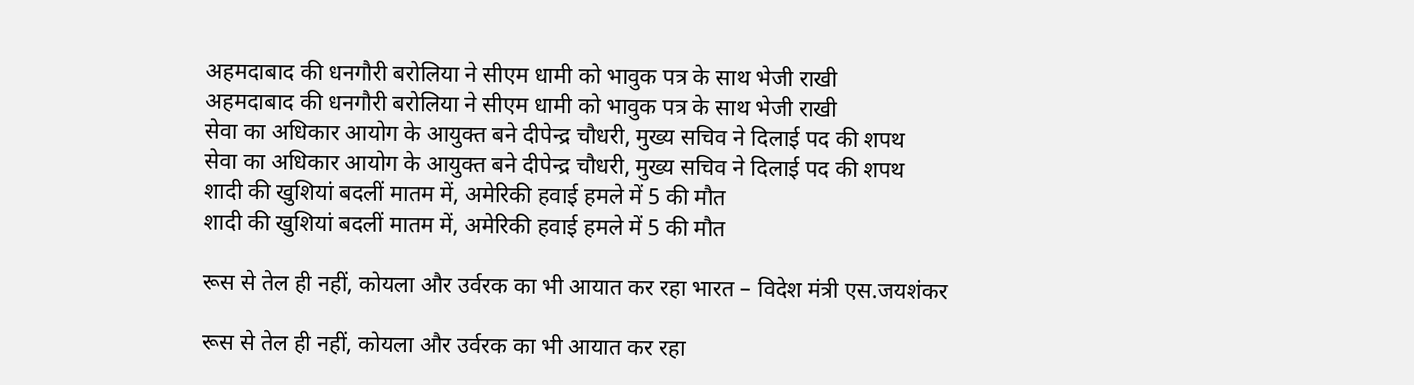अहमदाबाद की धनगौरी बरोलिया ने सीएम धामी को भावुक पत्र के साथ भेजी राखी
अहमदाबाद की धनगौरी बरोलिया ने सीएम धामी को भावुक पत्र के साथ भेजी राखी
सेवा का अधिकार आयोग के आयुक्त बने दीपेन्द्र चौधरी, मुख्य सचिव ने दिलाई पद की शपथ
सेवा का अधिकार आयोग के आयुक्त बने दीपेन्द्र चौधरी, मुख्य सचिव ने दिलाई पद की शपथ
शादी की खुशियां बदलीं मातम में, अमेरिकी हवाई हमले में 5 की मौत
शादी की खुशियां बदलीं मातम में, अमेरिकी हवाई हमले में 5 की मौत

रूस से तेल ही नहीं, कोयला और उर्वरक का भी आयात कर रहा भारत – विदेश मंत्री एस.जयशंकर

रूस से तेल ही नहीं, कोयला और उर्वरक का भी आयात कर रहा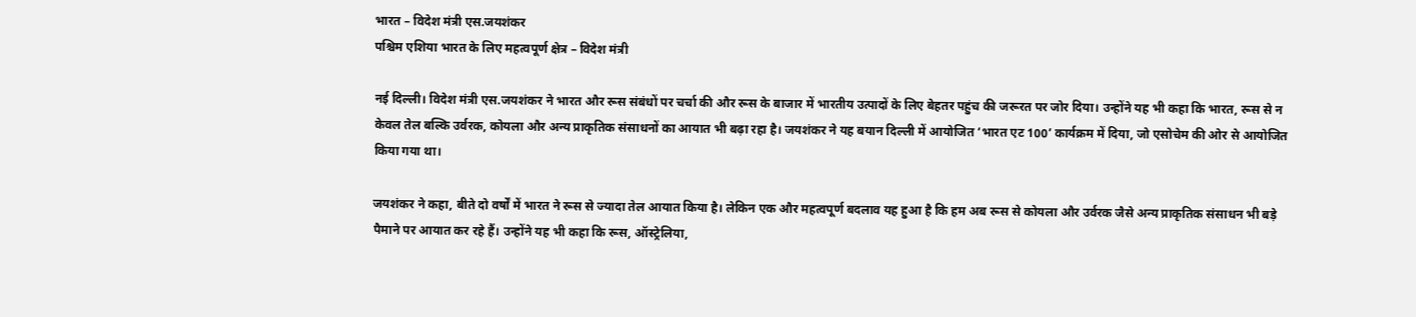भारत – विदेश मंत्री एस.जयशंकर
पश्चिम एशिया भारत के लिए महत्वपूर्ण क्षेत्र – विदेश मंत्री

नई दिल्ली। विदेश मंत्री एस.जयशंकर ने भारत और रूस संबंधों पर चर्चा की और रूस के बाजार में भारतीय उत्पादों के लिए बेहतर पहुंच की जरूरत पर जोर दिया। उन्होंने यह भी कहा कि भारत, रूस से न केवल तेल बल्कि उर्वरक, कोयला और अन्य प्राकृतिक संसाधनों का आयात भी बढ़ा रहा है। जयशंकर ने यह बयान दिल्ली में आयोजित ‘भारत एट 100’ कार्यक्रम में दिया, जो एसोचेम की ओर से आयोजित किया गया था।

जयशंकर ने कहा, बीते दो वर्षों में भारत ने रूस से ज्यादा तेल आयात किया है। लेकिन एक और महत्वपूर्ण बदलाव यह हुआ है कि हम अब रूस से कोयला और उर्वरक जैसे अन्य प्राकृतिक संसाधन भी बड़े पैमाने पर आयात कर रहे हैं। उन्होंने यह भी कहा कि रूस, ऑस्ट्रेलिया,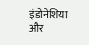इंडोनेशिया और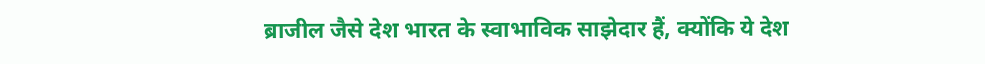ब्राजील जैसे देश भारत के स्वाभाविक साझेदार हैं, क्योंकि ये देश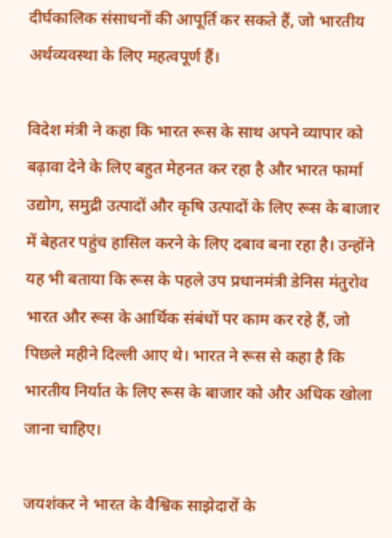दीर्घकालिक संसाधनों की आपूर्ति कर सकते हैं, जो भारतीय अर्थव्यवस्था के लिए महत्वपूर्ण हैं।

विदेश मंत्री ने कहा कि भारत रूस के साथ अपने व्यापार को बढ़ावा देने के लिए बहुत मेहनत कर रहा है और भारत फार्मा उद्योग, समुद्री उत्पादों और कृषि उत्पादों के लिए रूस के बाजार में बेहतर पहुंच हासिल करने के लिए दबाव बना रहा है। उन्होंने यह भी बताया कि रूस के पहले उप प्रधानमंत्री डेनिस मंतुरोव भारत और रूस के आर्थिक संबंधों पर काम कर रहे हैं, जो पिछले महीने दिल्ली आए थे। भारत ने रूस से कहा है कि भारतीय निर्यात के लिए रूस के बाजार को और अधिक खोला जाना चाहिए।

जयशंकर ने भारत के वैश्विक साझेदारों के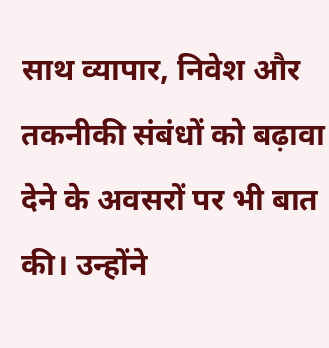साथ व्यापार, निवेश और तकनीकी संबंधों को बढ़ावा देने के अवसरों पर भी बात की। उन्होंने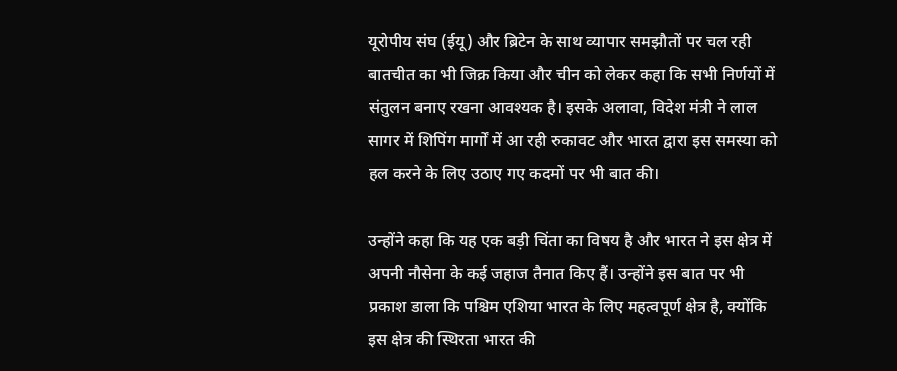यूरोपीय संघ (ईयू) और ब्रिटेन के साथ व्यापार समझौतों पर चल रही बातचीत का भी जिक्र किया और चीन को लेकर कहा कि सभी निर्णयों में संतुलन बनाए रखना आवश्यक है। इसके अलावा, विदेश मंत्री ने लाल सागर में शिपिंग मार्गों में आ रही रुकावट और भारत द्वारा इस समस्या को हल करने के लिए उठाए गए कदमों पर भी बात की।

उन्होंने कहा कि यह एक बड़ी चिंता का विषय है और भारत ने इस क्षेत्र में अपनी नौसेना के कई जहाज तैनात किए हैं। उन्होंने इस बात पर भी प्रकाश डाला कि पश्चिम एशिया भारत के लिए महत्वपूर्ण क्षेत्र है, क्योंकि इस क्षेत्र की स्थिरता भारत की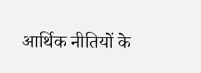आर्थिक नीतियों के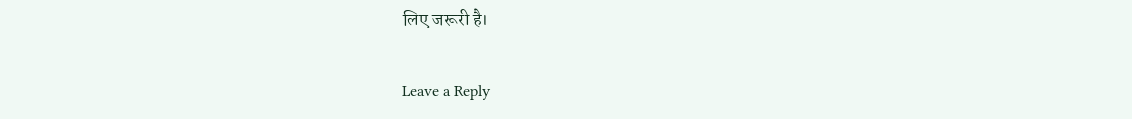लिए जरूरी है।

Leave a Reply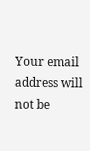Your email address will not be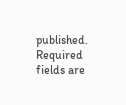published. Required fields are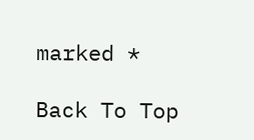marked *

Back To Top